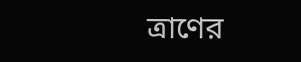ত্রাণের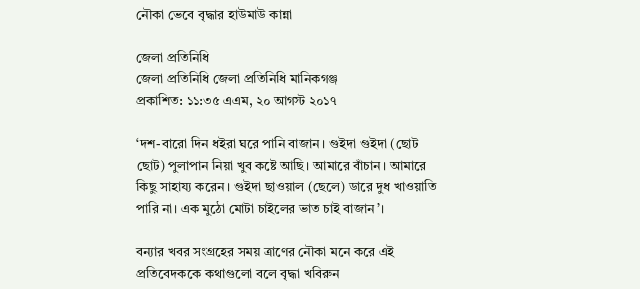নৌকা ভেবে বৃদ্ধার হাউমাউ কান্না

জেলা প্রতিনিধি
জেলা প্রতিনিধি জেলা প্রতিনিধি মানিকগঞ্জ
প্রকাশিত: ১১:৩৫ এএম, ২০ আগস্ট ২০১৭

‘দশ-বারো দিন ধইরা ঘরে পানি বাজান। গুইদা গুইদা (ছোট ছোট) পুলাপান নিয়া খুব কষ্টে আছি। আমারে বাঁচান। আমারে কিছু সাহায্য করেন। গুইদা ছাওয়াল (ছেলে) ডারে দুধ খাওয়াতি পারি না। এক মুঠো মোটা চাইলের ভাত চাই বাজান’।

বন্যার খবর সংগ্রহের সময় ত্রাণের নৌকা মনে করে এই প্রতিবেদককে কথাগুলো বলে বৃদ্ধা খবিরুন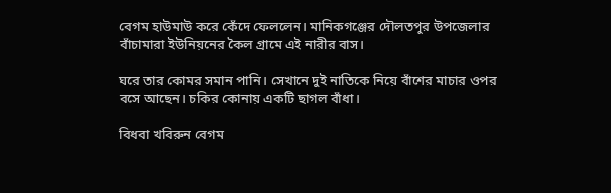বেগম হাউমাউ করে কেঁদে ফেললেন। মানিকগঞ্জের দৌলতপুর উপজেলার বাঁচামারা ইউনিয়নের কৈল গ্রামে এই নারীর বাস।

ঘরে তার কোমর সমান পানি। সেখানে দুই নাতিকে নিয়ে বাঁশের মাচার ওপর বসে আছেন। চকির কোনায় একটি ছাগল বাঁধা।

বিধবা খবিরুন বেগম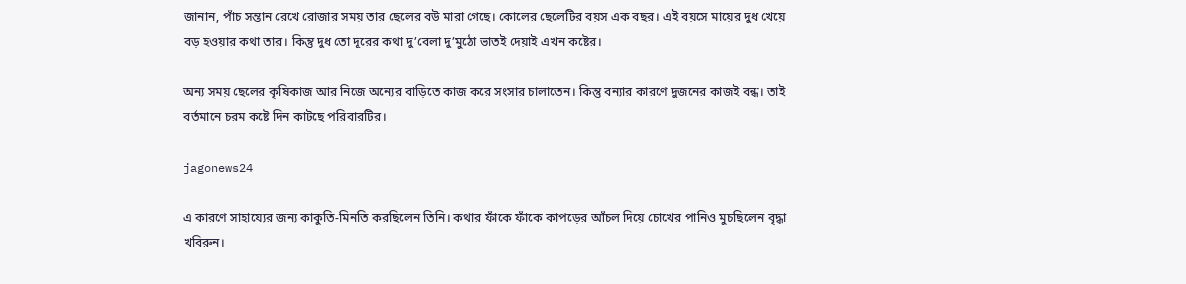জানান, পাঁচ সন্তান রেখে রোজার সময় তার ছেলের বউ মারা গেছে। কোলের ছেলেটির বয়স এক বছর। এই বয়সে মায়ের দুধ খেয়ে বড় হওয়ার কথা তার। কিন্তু দুধ তো দূরের কথা দু’বেলা দু’মুঠো ভাতই দেয়াই এখন কষ্টের।

অন্য সময় ছেলের কৃষিকাজ আর নিজে অন্যের বাড়িতে কাজ করে সংসার চালাতেন। কিন্তু বন্যার কারণে দুজনের কাজই বন্ধ। তাই বর্তমানে চরম কষ্টে দিন কাটছে পরিবারটির।

jagonews24

এ কারণে সাহায্যের জন্য কাকুতি-মিনতি করছিলেন তিনি। কথার ফাঁকে ফাঁকে কাপড়ের আঁচল দিয়ে চোখের পানিও মুচছিলেন বৃদ্ধা খবিরুন।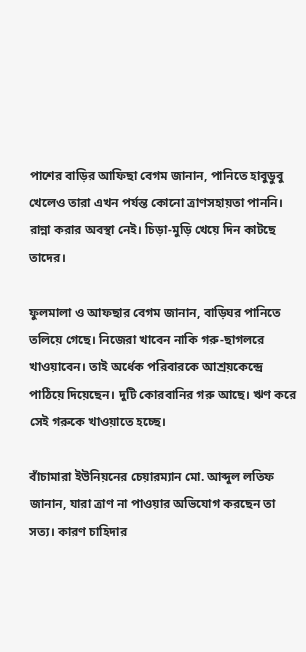পাশের বাড়ির আফিছা বেগম জানান, পানিতে হাবুডুবু খেলেও তারা এখন পর্যন্ত কোনো ত্রাণসহায়তা পাননি। রান্না করার অবস্থা নেই। চিড়া-মুড়ি খেয়ে দিন কাটছে তাদের।

ফুলমালা ও আফছার বেগম জানান, বাড়িঘর পানিতে তলিয়ে গেছে। নিজেরা খাবেন নাকি গরু-ছাগলরে খাওয়াবেন। তাই অর্ধেক পরিবারকে আশ্রয়কেন্দ্রে পাঠিয়ে দিয়েছেন। দুটি কোরবানির গরু আছে। ঋণ করে সেই গরুকে খাওয়াতে হচ্ছে।

বাঁচামারা ইউনিয়নের চেয়ারম্যান মো. আব্দুল লতিফ জানান, যারা ত্রাণ না পাওয়ার অভিযোগ করছেন তা সত্য। কারণ চাহিদার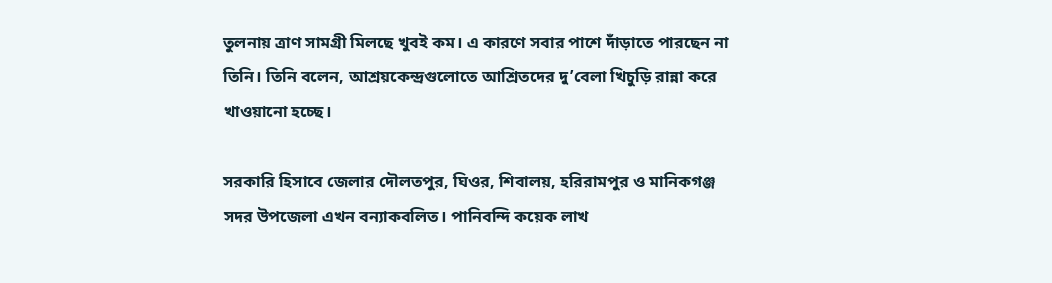তুলনায় ত্রাণ সামগ্রী মিলছে খুবই কম। এ কারণে সবার পাশে দাঁড়াতে পারছেন না তিনি। তিনি বলেন, আশ্রয়কেন্দ্রগুলোতে আশ্রিতদের দু’বেলা খিচুড়ি রান্না করে খাওয়ানো হচ্ছে।

সরকারি হিসাবে জেলার দৌলতপুর, ঘিওর, শিবালয়, হরিরামপুর ও মানিকগঞ্জ সদর উপজেলা এখন বন্যাকবলিত। পানিবন্দি কয়েক লাখ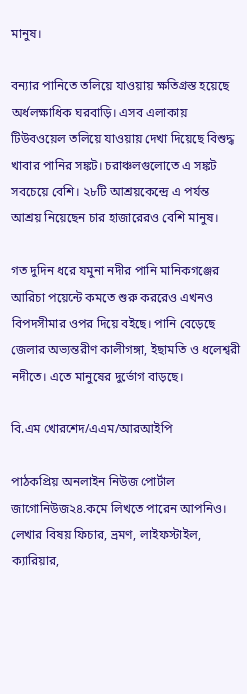মানুষ।

বন্যার পানিতে তলিয়ে যাওয়ায় ক্ষতিগ্রস্ত হয়েছে অর্ধলক্ষাধিক ঘরবাড়ি। এসব এলাকায় টিউবওয়েল তলিয়ে যাওয়ায় দেখা দিয়েছে বিশুদ্ধ খাবার পানির সঙ্কট। চরাঞ্চলগুলোতে এ সঙ্কট সবচেয়ে বেশি। ২৮টি আশ্রয়কেন্দ্রে এ পর্যন্ত আশ্রয় নিয়েছেন চার হাজারেরও বেশি মানুষ।

গত দুদিন ধরে যমুনা নদীর পানি মানিকগঞ্জের আরিচা পয়েন্টে কমতে শুরু কররেও এখনও বিপদসীমার ওপর দিয়ে বইছে। পানি বেড়েছে জেলার অভ্যন্তরীণ কালীগঙ্গা, ইছামতি ও ধলেশ্বরী নদীতে। এতে মানুষের দুর্ভোগ বাড়ছে।

বি.এম খোরশেদ/এএম/আরআইপি

পাঠকপ্রিয় অনলাইন নিউজ পোর্টাল জাগোনিউজ২৪.কমে লিখতে পারেন আপনিও। লেখার বিষয় ফিচার, ভ্রমণ, লাইফস্টাইল, ক্যারিয়ার,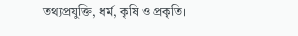তথ্যপ্রযুক্তি, ধর্ম, কৃষি ও প্রকৃতি।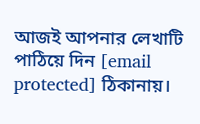আজই আপনার লেখাটি পাঠিয়ে দিন [email protected] ঠিকানায়।